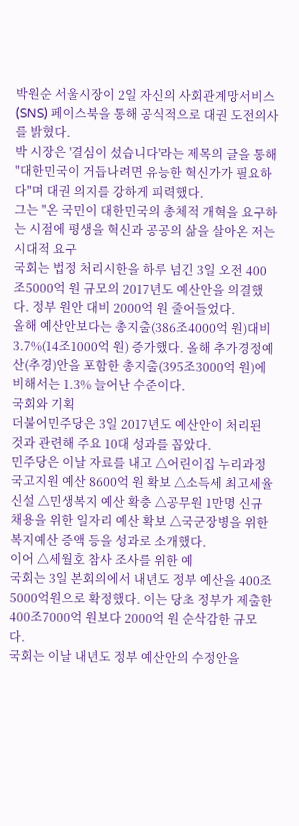박원순 서울시장이 2일 자신의 사회관계망서비스(SNS) 페이스북을 통해 공식적으로 대권 도전의사를 밝혔다.
박 시장은 '결심이 섰습니다'라는 제목의 글을 통해 "대한민국이 거듭나려면 유능한 혁신가가 필요하다"며 대권 의지를 강하게 피력했다.
그는 "온 국민이 대한민국의 총체적 개혁을 요구하는 시점에 평생을 혁신과 공공의 삶을 살아온 저는 시대적 요구
국회는 법정 처리시한을 하루 넘긴 3일 오전 400조5000억 원 규모의 2017년도 예산안을 의결했다. 정부 원안 대비 2000억 원 줄어들었다.
올해 예산안보다는 총지출(386조4000억 원)대비 3.7%(14조1000억 원) 증가했다. 올해 추가경정예산(추경)안을 포함한 총지출(395조3000억 원)에 비해서는 1.3% 늘어난 수준이다.
국회와 기획
더불어민주당은 3일 2017년도 예산안이 처리된 것과 관련해 주요 10대 성과를 꼽았다.
민주당은 이날 자료를 내고 △어린이집 누리과정 국고지원 예산 8600억 원 확보 △소득세 최고세율 신설 △민생복지 예산 확충 △공무원 1만명 신규채용을 위한 일자리 예산 확보 △국군장병을 위한 복지예산 증액 등을 성과로 소개했다.
이어 △세월호 참사 조사를 위한 예
국회는 3일 본회의에서 내년도 정부 예산을 400조5000억원으로 확정했다. 이는 당초 정부가 제출한 400조7000억 원보다 2000억 원 순삭감한 규모다.
국회는 이날 내년도 정부 예산안의 수정안을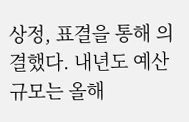상정, 표결을 통해 의결했다. 내년도 예산 규모는 올해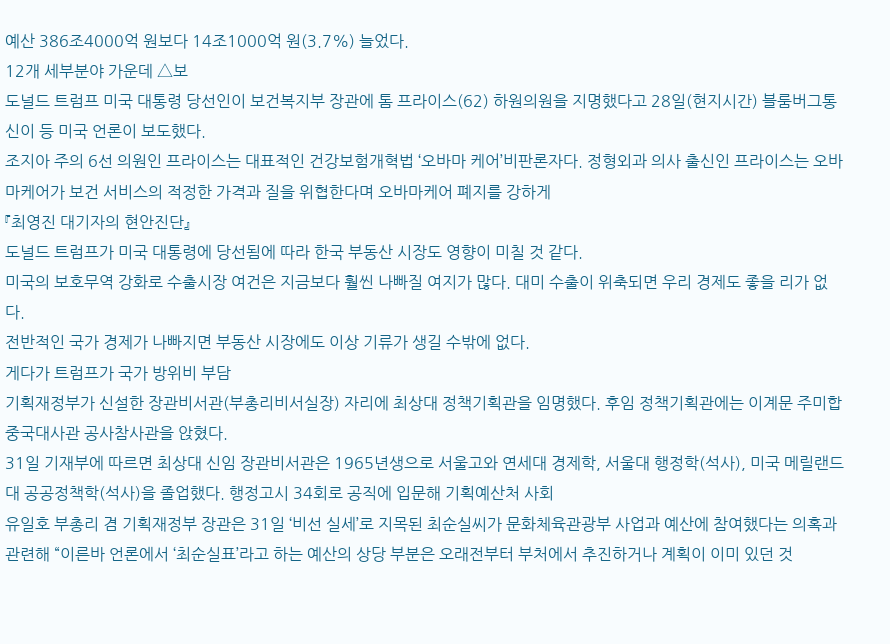예산 386조4000억 원보다 14조1000억 원(3.7%) 늘었다.
12개 세부분야 가운데 △보
도널드 트럼프 미국 대통령 당선인이 보건복지부 장관에 톰 프라이스(62) 하원의원을 지명했다고 28일(현지시간) 블룸버그통신이 등 미국 언론이 보도했다.
조지아 주의 6선 의원인 프라이스는 대표적인 건강보험개혁법 ‘오바마 케어’비판론자다. 정형외과 의사 출신인 프라이스는 오바마케어가 보건 서비스의 적정한 가격과 질을 위협한다며 오바마케어 폐지를 강하게
『최영진 대기자의 현안진단』
도널드 트럼프가 미국 대통령에 당선됨에 따라 한국 부동산 시장도 영향이 미칠 것 같다.
미국의 보호무역 강화로 수출시장 여건은 지금보다 훨씬 나빠질 여지가 많다. 대미 수출이 위축되면 우리 경제도 좋을 리가 없다.
전반적인 국가 경제가 나빠지면 부동산 시장에도 이상 기류가 생길 수밖에 없다.
게다가 트럼프가 국가 방위비 부담
기획재정부가 신설한 장관비서관(부총리비서실장) 자리에 최상대 정책기획관을 임명했다. 후임 정책기획관에는 이계문 주미합중국대사관 공사참사관을 앉혔다.
31일 기재부에 따르면 최상대 신임 장관비서관은 1965년생으로 서울고와 연세대 경제학, 서울대 행정학(석사), 미국 메릴랜드대 공공정책학(석사)을 졸업했다. 행정고시 34회로 공직에 입문해 기획예산처 사회
유일호 부총리 겸 기획재정부 장관은 31일 ‘비선 실세’로 지목된 최순실씨가 문화체육관광부 사업과 예산에 참여했다는 의혹과 관련해 “이른바 언론에서 ‘최순실표’라고 하는 예산의 상당 부분은 오래전부터 부처에서 추진하거나 계획이 이미 있던 것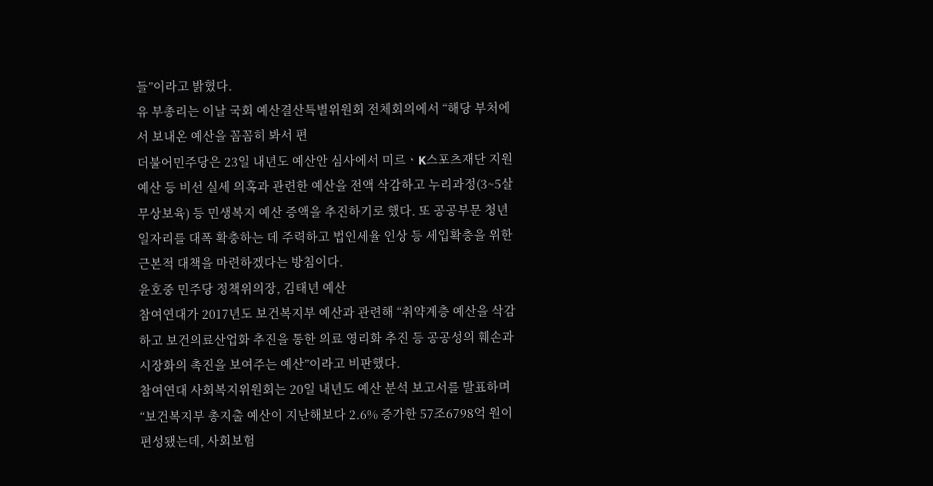들”이라고 밝혔다.
유 부총리는 이날 국회 예산결산특별위원회 전체회의에서 “해당 부처에서 보내온 예산을 꼼꼼히 봐서 편
더불어민주당은 23일 내년도 예산안 심사에서 미르ㆍK스포츠재단 지원 예산 등 비선 실세 의혹과 관련한 예산을 전액 삭감하고 누리과정(3~5살 무상보육) 등 민생복지 예산 증액을 추진하기로 했다. 또 공공부문 청년일자리를 대폭 확충하는 데 주력하고 법인세율 인상 등 세입확충을 위한 근본적 대책을 마련하겠다는 방침이다.
윤호중 민주당 정책위의장, 김태년 예산
참여연대가 2017년도 보건복지부 예산과 관련해 “취약계층 예산을 삭감하고 보건의료산업화 추진을 통한 의료 영리화 추진 등 공공성의 훼손과 시장화의 촉진을 보여주는 예산”이라고 비판했다.
참여연대 사회복지위원회는 20일 내년도 예산 분석 보고서를 발표하며 “보건복지부 총지출 예산이 지난해보다 2.6% 증가한 57조6798억 원이 편성됐는데, 사회보험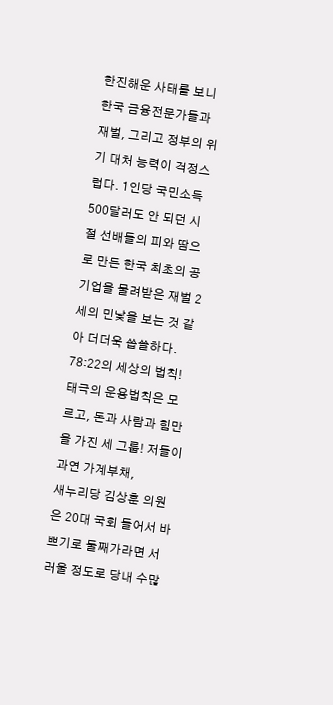한진해운 사태를 보니 한국 금융전문가들과 재벌, 그리고 정부의 위기 대처 능력이 걱정스럽다. 1인당 국민소득 500달러도 안 되던 시절 선배들의 피와 땀으로 만든 한국 최초의 공기업을 물려받은 재벌 2세의 민낯을 보는 것 같아 더더욱 씁쓸하다. 78:22의 세상의 법칙! 태극의 운용법칙은 모르고, 돈과 사람과 힘만을 가진 세 그룹! 저들이 과연 가계부채,
새누리당 김상훈 의원은 20대 국회 들어서 바쁘기로 둘째가라면 서러울 정도로 당내 수많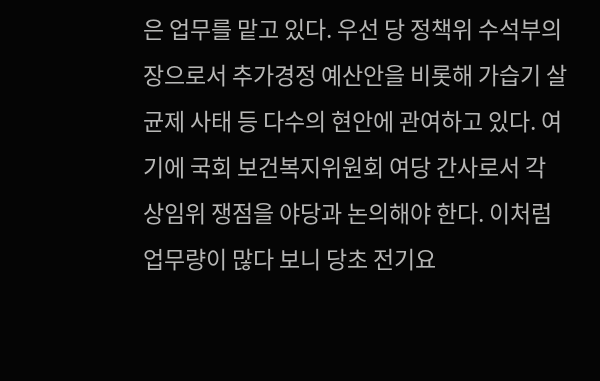은 업무를 맡고 있다. 우선 당 정책위 수석부의장으로서 추가경정 예산안을 비롯해 가습기 살균제 사태 등 다수의 현안에 관여하고 있다. 여기에 국회 보건복지위원회 여당 간사로서 각 상임위 쟁점을 야당과 논의해야 한다. 이처럼 업무량이 많다 보니 당초 전기요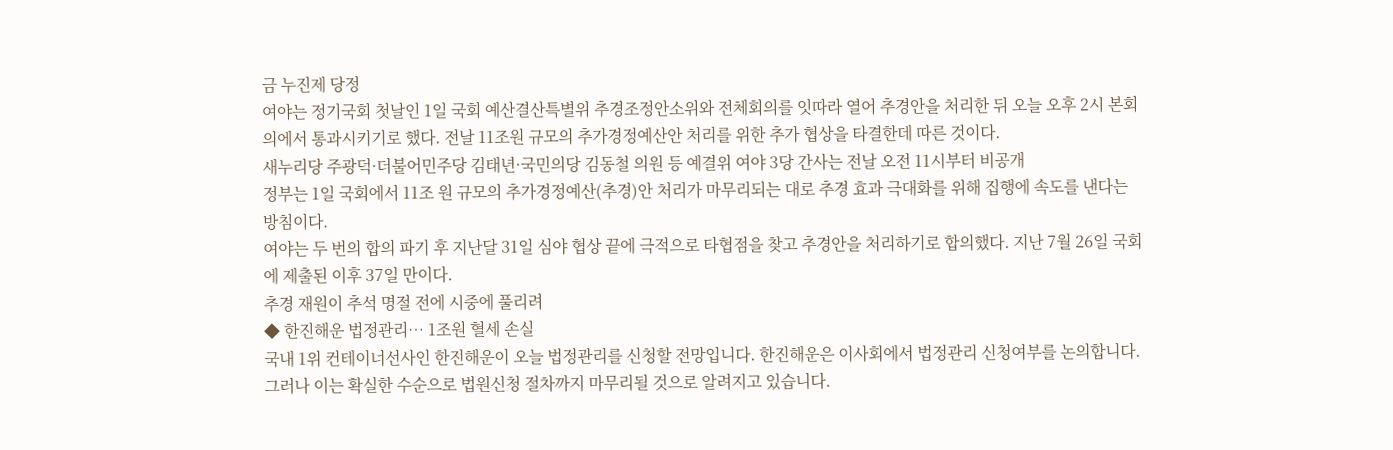금 누진제 당정
여야는 정기국회 첫날인 1일 국회 예산결산특별위 추경조정안소위와 전체회의를 잇따라 열어 추경안을 처리한 뒤 오늘 오후 2시 본회의에서 통과시키기로 했다. 전날 11조원 규모의 추가경정예산안 처리를 위한 추가 협상을 타결한데 따른 것이다.
새누리당 주광덕·더불어민주당 김태년·국민의당 김동철 의원 등 예결위 여야 3당 간사는 전날 오전 11시부터 비공개
정부는 1일 국회에서 11조 원 규모의 추가경정예산(추경)안 처리가 마무리되는 대로 추경 효과 극대화를 위해 집행에 속도를 낸다는 방침이다.
여야는 두 번의 합의 파기 후 지난달 31일 심야 협상 끝에 극적으로 타협점을 찾고 추경안을 처리하기로 합의했다. 지난 7월 26일 국회에 제출된 이후 37일 만이다.
추경 재원이 추석 명절 전에 시중에 풀리려
◆ 한진해운 법정관리… 1조원 혈세 손실
국내 1위 컨테이너선사인 한진해운이 오늘 법정관리를 신청할 전망입니다. 한진해운은 이사회에서 법정관리 신청여부를 논의합니다. 그러나 이는 확실한 수순으로 법원신청 절차까지 마무리될 것으로 알려지고 있습니다.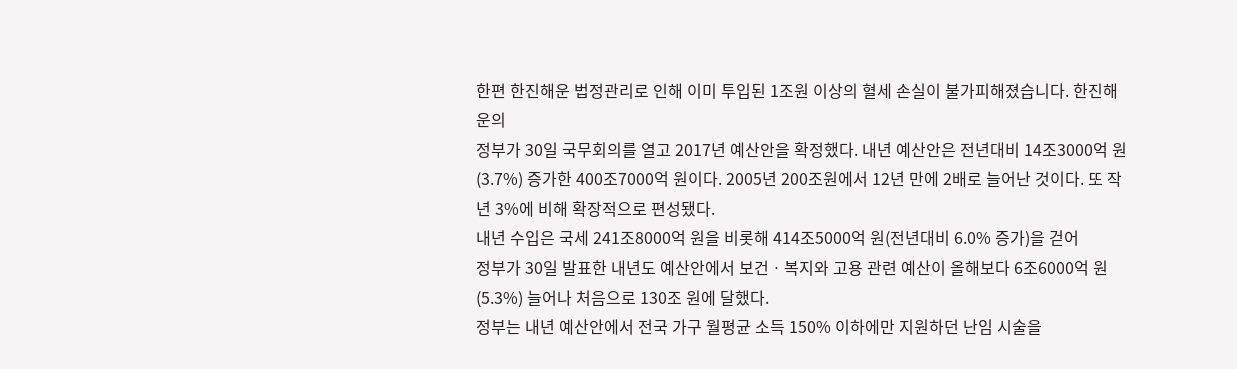한편 한진해운 법정관리로 인해 이미 투입된 1조원 이상의 혈세 손실이 불가피해졌습니다. 한진해운의
정부가 30일 국무회의를 열고 2017년 예산안을 확정했다. 내년 예산안은 전년대비 14조3000억 원(3.7%) 증가한 400조7000억 원이다. 2005년 200조원에서 12년 만에 2배로 늘어난 것이다. 또 작년 3%에 비해 확장적으로 편성됐다.
내년 수입은 국세 241조8000억 원을 비롯해 414조5000억 원(전년대비 6.0% 증가)을 걷어
정부가 30일 발표한 내년도 예산안에서 보건ㆍ복지와 고용 관련 예산이 올해보다 6조6000억 원(5.3%) 늘어나 처음으로 130조 원에 달했다.
정부는 내년 예산안에서 전국 가구 월평균 소득 150% 이하에만 지원하던 난임 시술을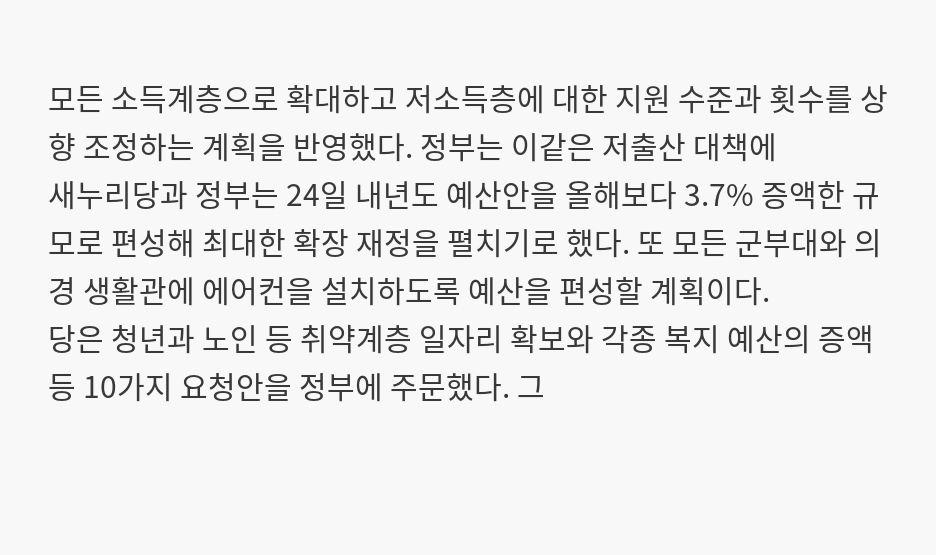모든 소득계층으로 확대하고 저소득층에 대한 지원 수준과 횟수를 상향 조정하는 계획을 반영했다. 정부는 이같은 저출산 대책에
새누리당과 정부는 24일 내년도 예산안을 올해보다 3.7% 증액한 규모로 편성해 최대한 확장 재정을 펼치기로 했다. 또 모든 군부대와 의경 생활관에 에어컨을 설치하도록 예산을 편성할 계획이다.
당은 청년과 노인 등 취약계층 일자리 확보와 각종 복지 예산의 증액 등 10가지 요청안을 정부에 주문했다. 그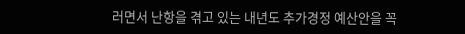러면서 난항을 겪고 있는 내년도 추가경정 예산안을 꼭